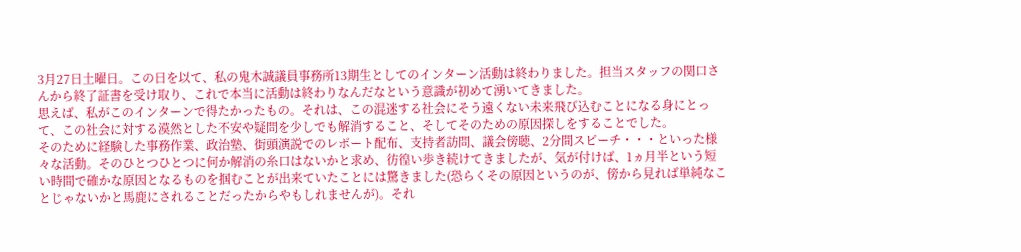3月27日土曜日。この日を以て、私の鬼木誠議員事務所13期生としてのインターン活動は終わりました。担当スタッフの関口さんから終了証書を受け取り、これで本当に活動は終わりなんだなという意識が初めて湧いてきました。
思えば、私がこのインターンで得たかったもの。それは、この混迷する社会にそう遠くない未来飛び込むことになる身にとって、この社会に対する漠然とした不安や疑問を少しでも解消すること、そしてそのための原因探しをすることでした。
そのために経験した事務作業、政治塾、街頭演説でのレポート配布、支持者訪問、議会傍聴、2分間スピーチ・・・といった様々な活動。そのひとつひとつに何か解消の糸口はないかと求め、彷徨い歩き続けてきましたが、気が付けば、1ヵ月半という短い時間で確かな原因となるものを掴むことが出来ていたことには驚きました(恐らくその原因というのが、傍から見れば単純なことじゃないかと馬鹿にされることだったからやもしれませんが)。それ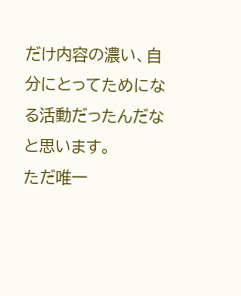だけ内容の濃い、自分にとってためになる活動だったんだなと思います。
ただ唯一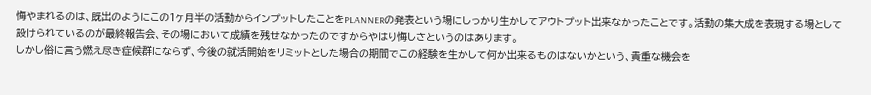悔やまれるのは、既出のようにこの1ヶ月半の活動からインプットしたことをPLANNERの発表という場にしっかり生かしてアウトプット出来なかったことです。活動の集大成を表現する場として設けられているのが最終報告会、その場において成績を残せなかったのですからやはり悔しさというのはあります。
しかし俗に言う燃え尽き症候群にならず、今後の就活開始をリミットとした場合の期間でこの経験を生かして何か出来るものはないかという、貴重な機会を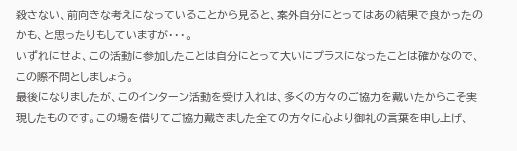殺さない、前向きな考えになっていることから見ると、案外自分にとってはあの結果で良かったのかも、と思ったりもしていますが・・・。
いずれにせよ、この活動に参加したことは自分にとって大いにプラスになったことは確かなので、この際不問としましょう。
最後になりましたが、このインターン活動を受け入れは、多くの方々のご協力を戴いたからこそ実現したものです。この場を借りてご協力戴きました全ての方々に心より御礼の言葉を申し上げ、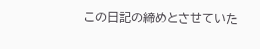この日記の締めとさせていた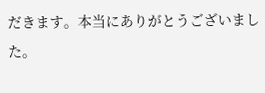だきます。本当にありがとうございました。